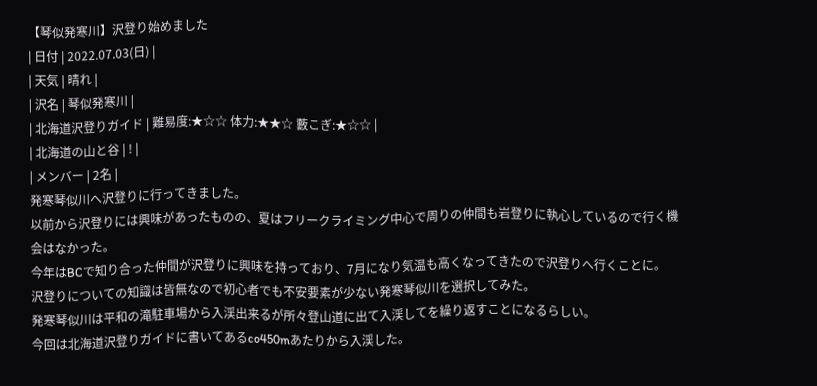【琴似発寒川】沢登り始めました
| 日付 | 2022.07.03(日) |
| 天気 | 晴れ |
| 沢名 | 琴似発寒川 |
| 北海道沢登りガイド | 難易度:★☆☆ 体力:★★☆ 藪こぎ:★☆☆ |
| 北海道の山と谷 | ! |
| メンバー | 2名 |
発寒琴似川へ沢登りに行ってきました。
以前から沢登りには興味があったものの、夏はフリークライミング中心で周りの仲間も岩登りに執心しているので行く機会はなかった。
今年はBCで知り合った仲間が沢登りに興味を持っており、7月になり気温も高くなってきたので沢登りへ行くことに。
沢登りについての知識は皆無なので初心者でも不安要素が少ない発寒琴似川を選択してみた。
発寒琴似川は平和の滝駐車場から入渓出来るが所々登山道に出て入渓してを繰り返すことになるらしい。
今回は北海道沢登りガイドに書いてあるco450mあたりから入渓した。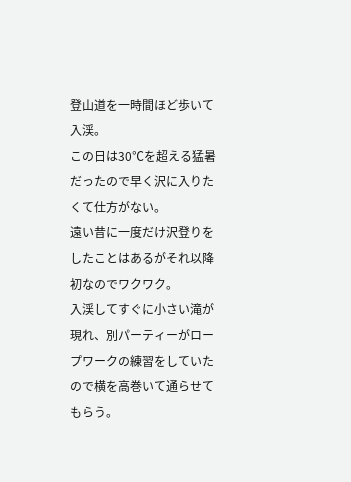登山道を一時間ほど歩いて入渓。
この日は30℃を超える猛暑だったので早く沢に入りたくて仕方がない。
遠い昔に一度だけ沢登りをしたことはあるがそれ以降初なのでワクワク。
入渓してすぐに小さい滝が現れ、別パーティーがロープワークの練習をしていたので横を高巻いて通らせてもらう。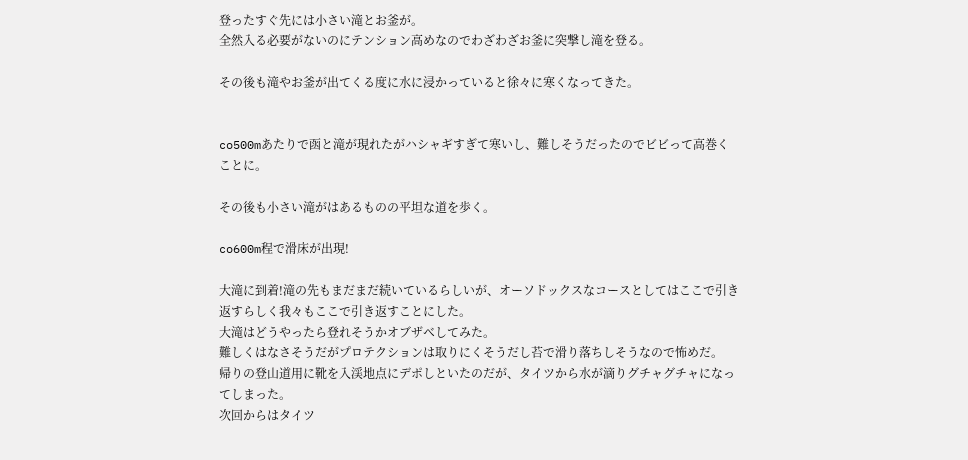登ったすぐ先には小さい滝とお釜が。
全然入る必要がないのにテンション高めなのでわざわざお釜に突撃し滝を登る。

その後も滝やお釜が出てくる度に水に浸かっていると徐々に寒くなってきた。


co500mあたりで函と滝が現れたがハシャギすぎて寒いし、難しそうだったのでビビって高巻くことに。

その後も小さい滝がはあるものの平坦な道を歩く。

co600m程で滑床が出現!

大滝に到着!滝の先もまだまだ続いているらしいが、オーソドックスなコースとしてはここで引き返すらしく我々もここで引き返すことにした。
大滝はどうやったら登れそうかオブザベしてみた。
難しくはなさそうだがプロテクションは取りにくそうだし苔で滑り落ちしそうなので怖めだ。
帰りの登山道用に靴を入渓地点にデポしといたのだが、タイツから水が滴りグチャグチャになってしまった。
次回からはタイツ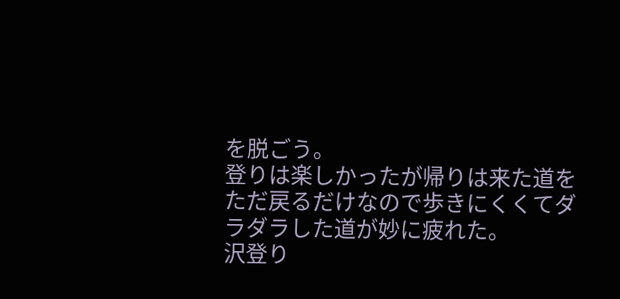を脱ごう。
登りは楽しかったが帰りは来た道をただ戻るだけなので歩きにくくてダラダラした道が妙に疲れた。
沢登り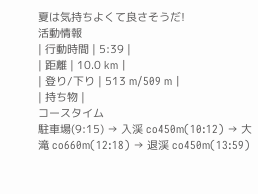夏は気持ちよくて良さそうだ!
活動情報
| 行動時間 | 5:39 |
| 距離 | 10.0 km |
| 登り/下り | 513 m/509 m |
| 持ち物 |
コースタイム
駐車場(9:15) → 入渓 co450m(10:12) → 大滝 co660m(12:18) → 退渓 co450m(13:59)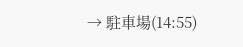→ 駐車場(14:55)